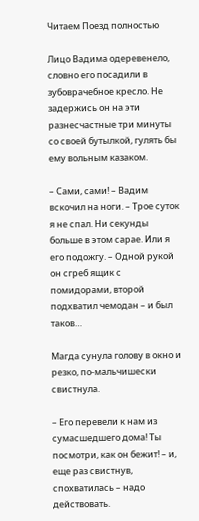Читаем Поезд полностью

Лицо Вадима одеревенело, словно его посадили в зубоврачебное кресло. Не задержись он на эти разнесчастные три минуты со своей бутылкой, гулять бы ему вольным казаком.

– Сами, сами! – Вадим вскочил на ноги. – Трое суток я не спал. Ни секунды больше в этом сарае. Или я его подожгу. – Одной рукой он сгреб ящик с помидорами, второй подхватил чемодан – и был таков…

Магда сунула голову в окно и резко, по-мальчишески свистнула.

– Его перевели к нам из сумасшедшего дома! Ты посмотри, как он бежит! – и, еще раз свистнув, спохватилась – надо действовать.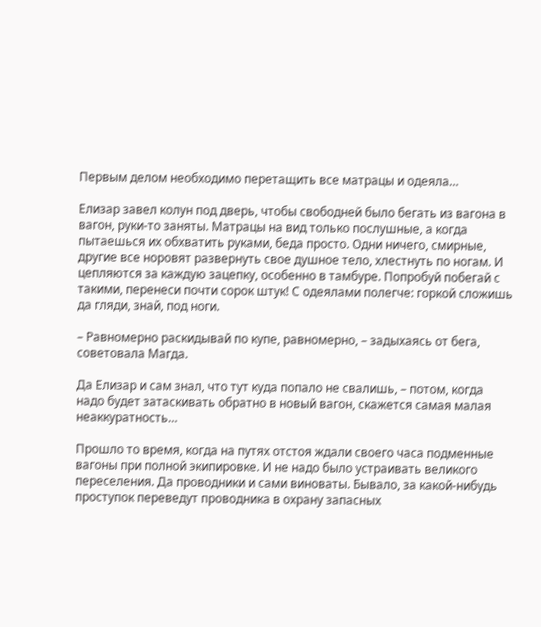Первым делом необходимо перетащить все матрацы и одеяла…

Елизар завел колун под дверь, чтобы свободней было бегать из вагона в вагон, руки-то заняты. Матрацы на вид только послушные, а когда пытаешься их обхватить руками, беда просто. Одни ничего, смирные, другие все норовят развернуть свое душное тело, хлестнуть по ногам. И цепляются за каждую зацепку, особенно в тамбуре. Попробуй побегай с такими, перенеси почти сорок штук! С одеялами полегче: горкой сложишь да гляди, знай, под ноги.

– Равномерно раскидывай по купе, равномерно, – задыхаясь от бега, советовала Магда.

Да Елизар и сам знал, что тут куда попало не свалишь, – потом, когда надо будет затаскивать обратно в новый вагон, скажется самая малая неаккуратность…

Прошло то время, когда на путях отстоя ждали своего часа подменные вагоны при полной экипировке. И не надо было устраивать великого переселения. Да проводники и сами виноваты. Бывало, за какой-нибудь проступок переведут проводника в охрану запасных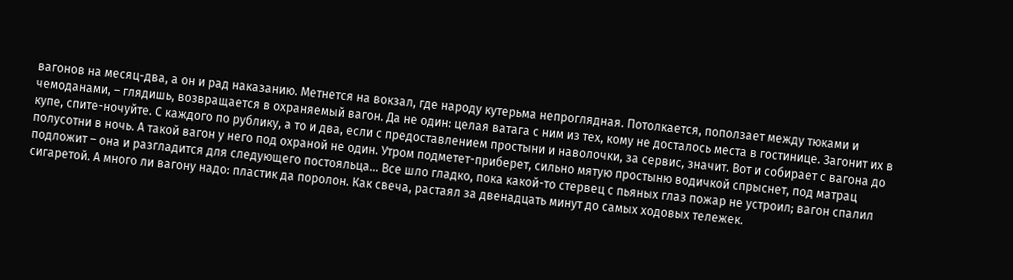вагонов на месяц-два, а он и рад наказанию. Метнется на вокзал, где народу кутерьма непроглядная. Потолкается, поползает между тюками и чемоданами, – глядишь, возвращается в охраняемый вагон. Да не один: целая ватага с ним из тех, кому не досталось места в гостинице. Загонит их в купе, спите-ночуйте. С каждого по рублику, а то и два, если с предоставлением простыни и наволочки, за сервис, значит. Вот и собирает с вагона до полусотни в ночь. А такой вагон у него под охраной не один. Утром подметет-приберет, сильно мятую простыню водичкой спрыснет, под матрац подложит – она и разгладится для следующего постояльца… Все шло гладко, пока какой-то стервец с пьяных глаз пожар не устроил; вагон спалил сигаретой. А много ли вагону надо: пластик да поролон. Как свеча, растаял за двенадцать минут до самых ходовых тележек.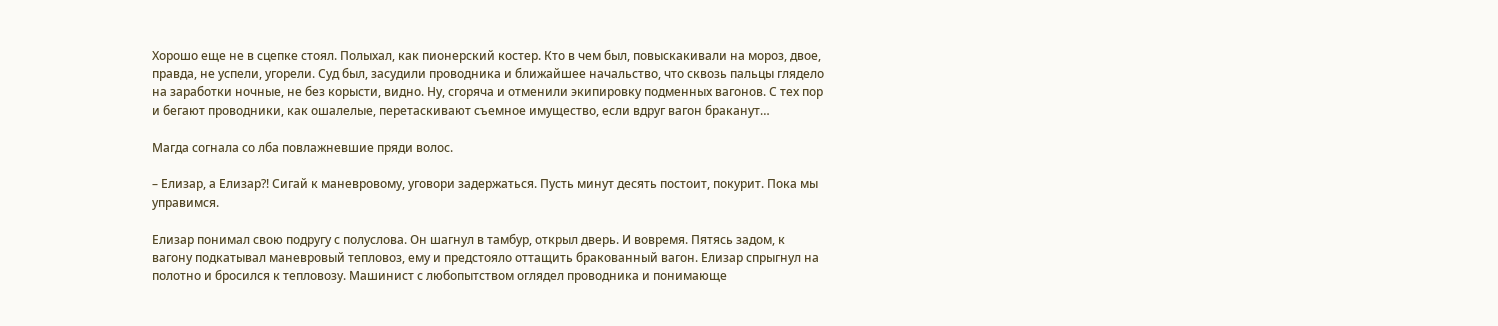Хорошо еще не в сцепке стоял. Полыхал, как пионерский костер. Кто в чем был, повыскакивали на мороз, двое, правда, не успели, угорели. Суд был, засудили проводника и ближайшее начальство, что сквозь пальцы глядело на заработки ночные, не без корысти, видно. Ну, сгоряча и отменили экипировку подменных вагонов. С тех пор и бегают проводники, как ошалелые, перетаскивают съемное имущество, если вдруг вагон браканут…

Магда согнала со лба повлажневшие пряди волос.

– Елизар, а Елизар?! Сигай к маневровому, уговори задержаться. Пусть минут десять постоит, покурит. Пока мы управимся.

Елизар понимал свою подругу с полуслова. Он шагнул в тамбур, открыл дверь. И вовремя. Пятясь задом, к вагону подкатывал маневровый тепловоз, ему и предстояло оттащить бракованный вагон. Елизар спрыгнул на полотно и бросился к тепловозу. Машинист с любопытством оглядел проводника и понимающе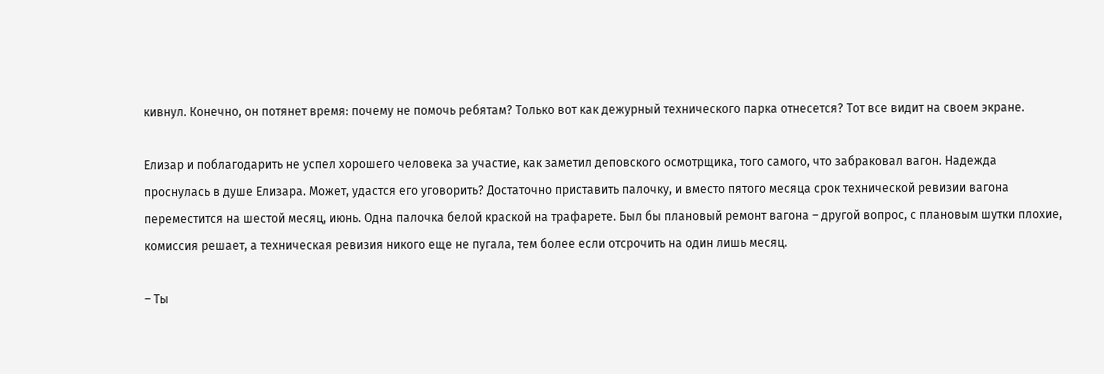кивнул. Конечно, он потянет время: почему не помочь ребятам? Только вот как дежурный технического парка отнесется? Тот все видит на своем экране.

Елизар и поблагодарить не успел хорошего человека за участие, как заметил деповского осмотрщика, того самого, что забраковал вагон. Надежда проснулась в душе Елизара. Может, удастся его уговорить? Достаточно приставить палочку, и вместо пятого месяца срок технической ревизии вагона переместится на шестой месяц, июнь. Одна палочка белой краской на трафарете. Был бы плановый ремонт вагона – другой вопрос, с плановым шутки плохие, комиссия решает, а техническая ревизия никого еще не пугала, тем более если отсрочить на один лишь месяц.

– Ты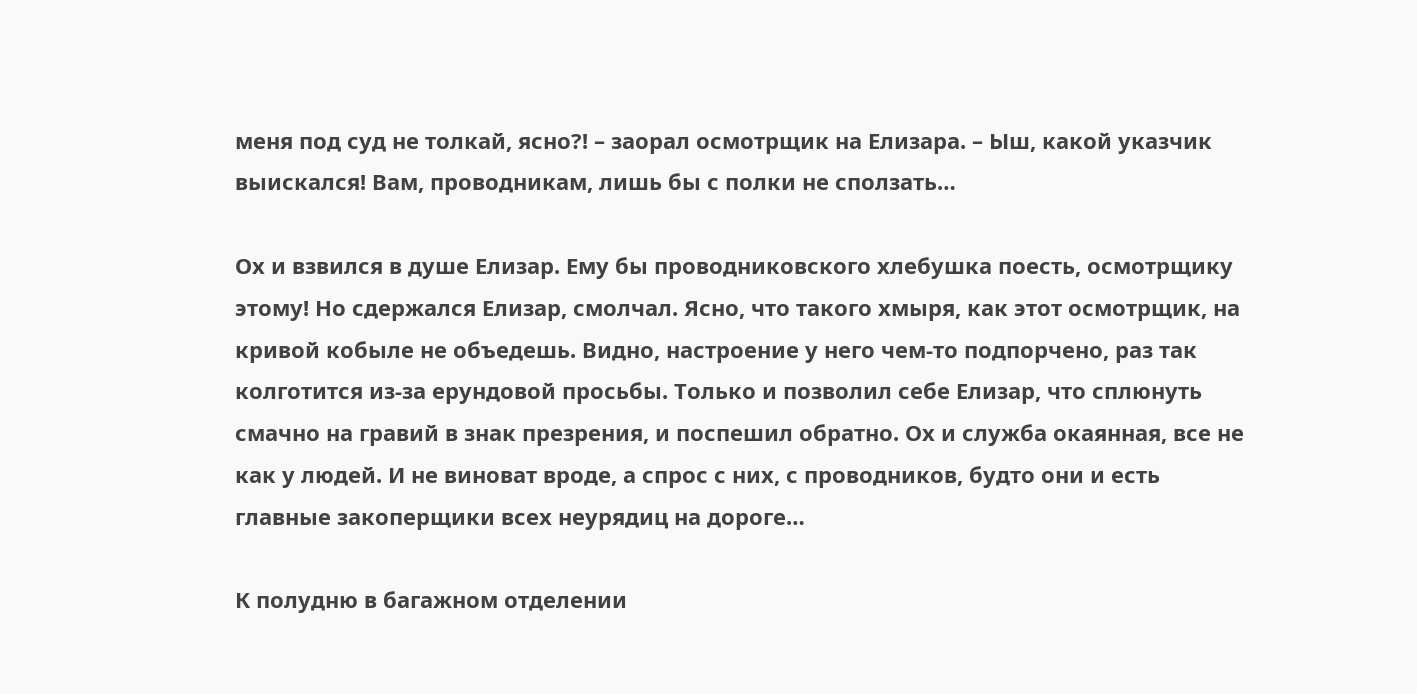меня под суд не толкай, ясно?! – заорал осмотрщик на Елизара. – Ыш, какой указчик выискался! Вам, проводникам, лишь бы с полки не сползать…

Ох и взвился в душе Елизар. Ему бы проводниковского хлебушка поесть, осмотрщику этому! Но сдержался Елизар, смолчал. Ясно, что такого хмыря, как этот осмотрщик, на кривой кобыле не объедешь. Видно, настроение у него чем-то подпорчено, раз так колготится из-за ерундовой просьбы. Только и позволил себе Елизар, что сплюнуть смачно на гравий в знак презрения, и поспешил обратно. Ох и служба окаянная, все не как у людей. И не виноват вроде, а спрос с них, с проводников, будто они и есть главные закоперщики всех неурядиц на дороге…

К полудню в багажном отделении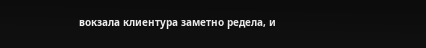вокзала клиентура заметно редела, и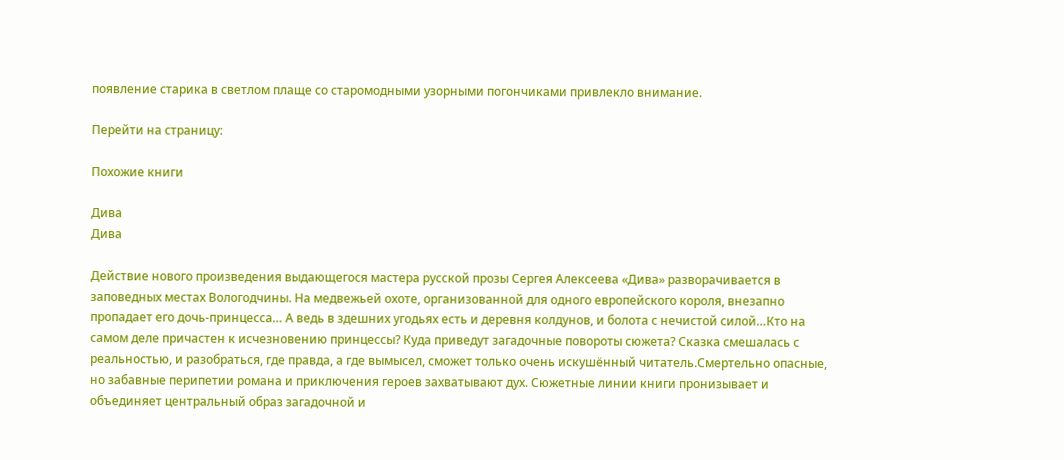появление старика в светлом плаще со старомодными узорными погончиками привлекло внимание.

Перейти на страницу:

Похожие книги

Дива
Дива

Действие нового произведения выдающегося мастера русской прозы Сергея Алексеева «Дива» разворачивается в заповедных местах Вологодчины. На медвежьей охоте, организованной для одного европейского короля, внезапно пропадает его дочь-принцесса… А ведь в здешних угодьях есть и деревня колдунов, и болота с нечистой силой…Кто на самом деле причастен к исчезновению принцессы? Куда приведут загадочные повороты сюжета? Сказка смешалась с реальностью, и разобраться, где правда, а где вымысел, сможет только очень искушённый читатель.Смертельно опасные, но забавные перипетии романа и приключения героев захватывают дух. Сюжетные линии книги пронизывает и объединяет центральный образ загадочной и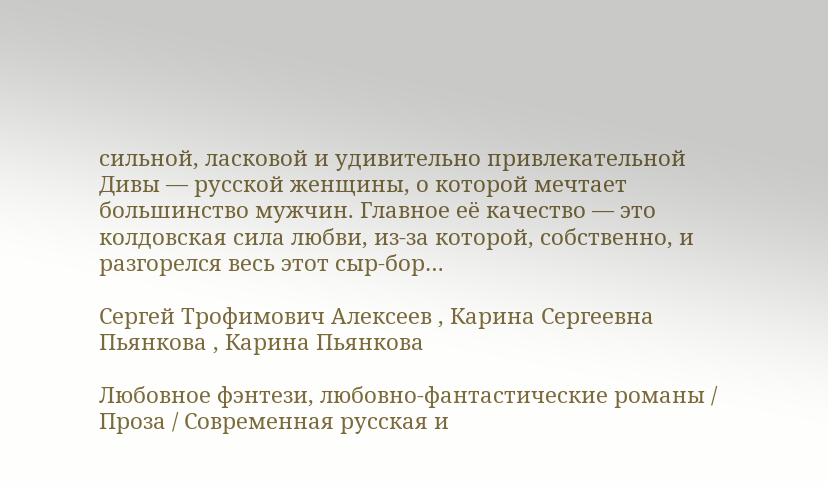сильной, ласковой и удивительно привлекательной Дивы — русской женщины, о которой мечтает большинство мужчин. Главное её качество — это колдовская сила любви, из-за которой, собственно, и разгорелся весь этот сыр-бор…

Сергей Трофимович Алексеев , Карина Сергеевна Пьянкова , Карина Пьянкова

Любовное фэнтези, любовно-фантастические романы / Проза / Современная русская и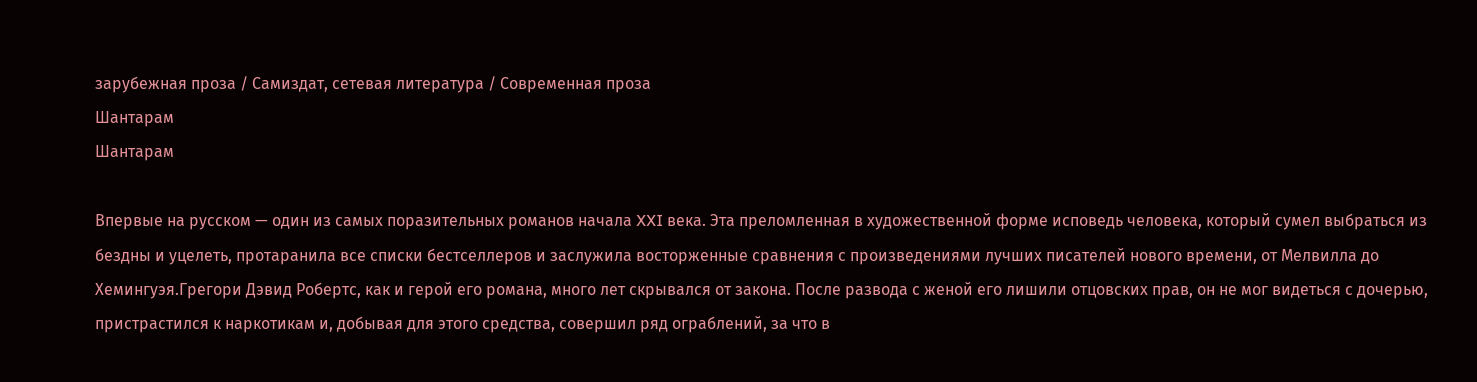зарубежная проза / Самиздат, сетевая литература / Современная проза
Шантарам
Шантарам

Впервые на русском — один из самых поразительных романов начала XXI века. Эта преломленная в художественной форме исповедь человека, который сумел выбраться из бездны и уцелеть, протаранила все списки бестселлеров и заслужила восторженные сравнения с произведениями лучших писателей нового времени, от Мелвилла до Хемингуэя.Грегори Дэвид Робертс, как и герой его романа, много лет скрывался от закона. После развода с женой его лишили отцовских прав, он не мог видеться с дочерью, пристрастился к наркотикам и, добывая для этого средства, совершил ряд ограблений, за что в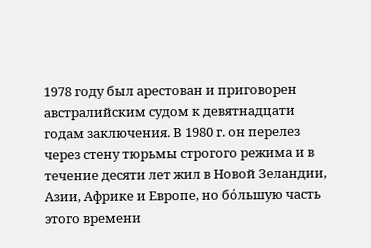1978 году был арестован и приговорен австралийским судом к девятнадцати годам заключения. В 1980 г. он перелез через стену тюрьмы строгого режима и в течение десяти лет жил в Новой Зеландии, Азии, Африке и Европе, но бόльшую часть этого времени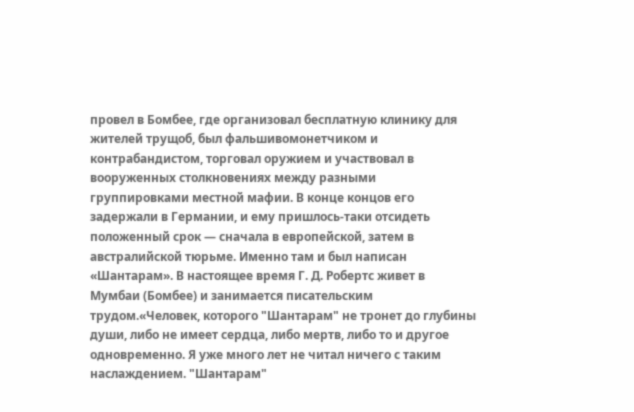провел в Бомбее, где организовал бесплатную клинику для жителей трущоб, был фальшивомонетчиком и контрабандистом, торговал оружием и участвовал в вооруженных столкновениях между разными группировками местной мафии. В конце концов его задержали в Германии, и ему пришлось-таки отсидеть положенный срок — сначала в европейской, затем в австралийской тюрьме. Именно там и был написан «Шантарам». В настоящее время Г. Д. Робертс живет в Мумбаи (Бомбее) и занимается писательским трудом.«Человек, которого "Шантарам" не тронет до глубины души, либо не имеет сердца, либо мертв, либо то и другое одновременно. Я уже много лет не читал ничего с таким наслаждением. "Шантарам"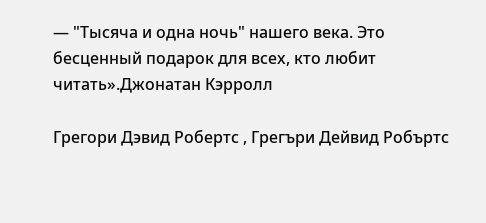— "Тысяча и одна ночь" нашего века. Это бесценный подарок для всех, кто любит читать».Джонатан Кэрролл

Грегори Дэвид Робертс , Грегъри Дейвид Робъртс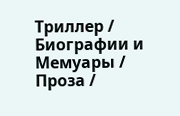Триллер / Биографии и Мемуары / Проза /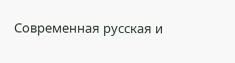Современная русская и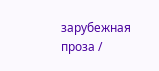зарубежная проза /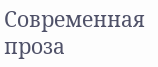Современная проза